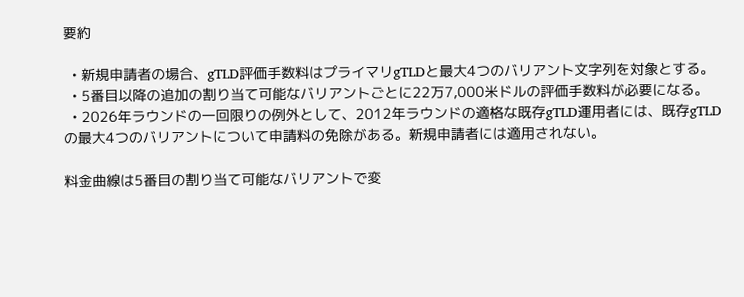要約

  • 新規申請者の場合、gTLD評価手数料はプライマリgTLDと最大4つのバリアント文字列を対象とする。
  • 5番目以降の追加の割り当て可能なバリアントごとに22万7,000米ドルの評価手数料が必要になる。
  • 2026年ラウンドの一回限りの例外として、2012年ラウンドの適格な既存gTLD運用者には、既存gTLDの最大4つのバリアントについて申請料の免除がある。新規申請者には適用されない。

料金曲線は5番目の割り当て可能なバリアントで変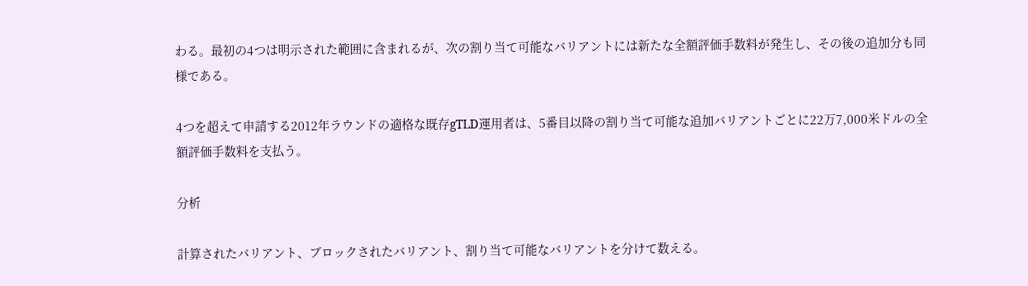わる。最初の4つは明示された範囲に含まれるが、次の割り当て可能なバリアントには新たな全額評価手数料が発生し、その後の追加分も同様である。

4つを超えて申請する2012年ラウンドの適格な既存gTLD運用者は、5番目以降の割り当て可能な追加バリアントごとに22万7,000米ドルの全額評価手数料を支払う。

分析

計算されたバリアント、ブロックされたバリアント、割り当て可能なバリアントを分けて数える。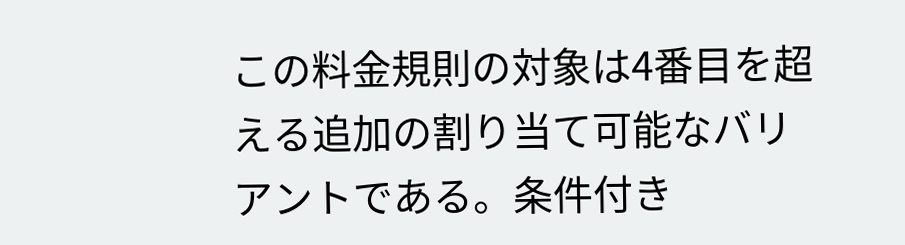この料金規則の対象は4番目を超える追加の割り当て可能なバリアントである。条件付き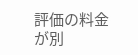評価の料金が別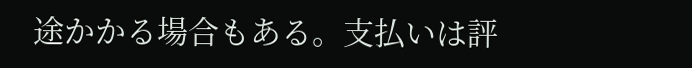途かかる場合もある。支払いは評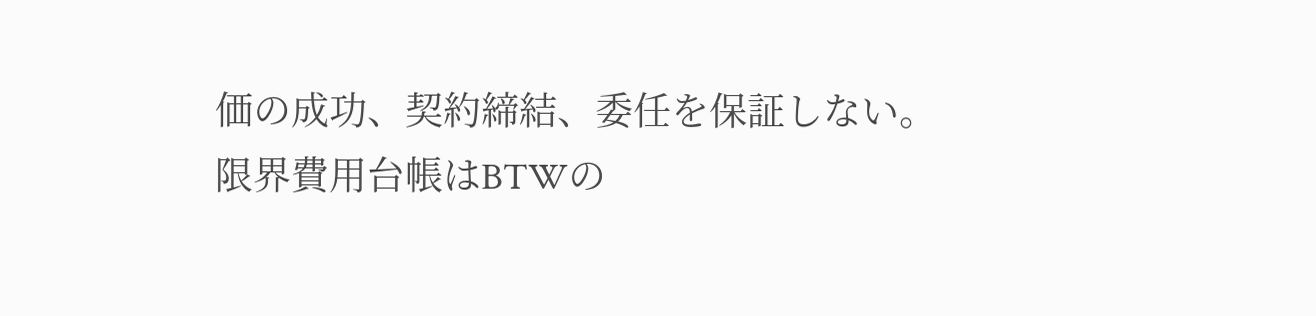価の成功、契約締結、委任を保証しない。限界費用台帳はBTWの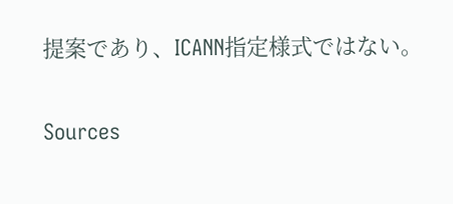提案であり、ICANN指定様式ではない。

Sources